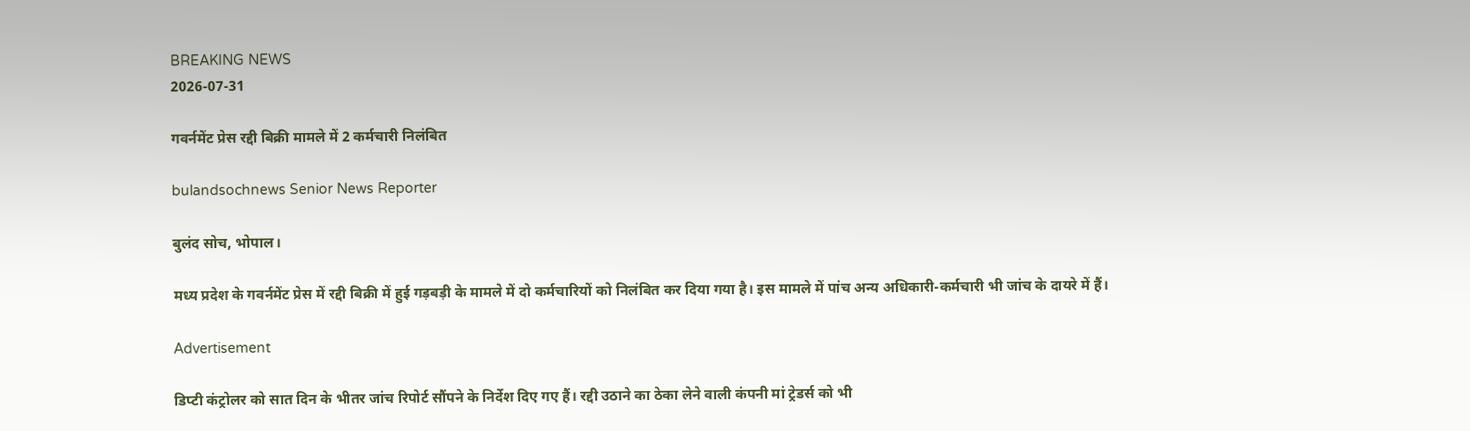BREAKING NEWS
2026-07-31

गवर्नमेंट प्रेस रद्दी बिक्री मामले में 2 कर्मचारी निलंबित

bulandsochnews Senior News Reporter

बुलंद सोच, भोपाल।

मध्य प्रदेश के गवर्नमेंट प्रेस में रद्दी बिक्री में हुई गड़बड़ी के मामले में दो कर्मचारियों को निलंबित कर दिया गया है। इस मामले में पांच अन्य अधिकारी-कर्मचारी भी जांच के दायरे में हैं।

Advertisement

डिप्टी कंट्रोलर को सात दिन के भीतर जांच रिपोर्ट सौंपने के निर्देश दिए गए हैं। रद्दी उठाने का ठेका लेने वाली कंपनी मां ट्रेडर्स को भी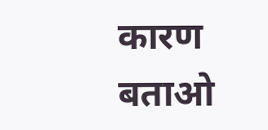कारण बताओ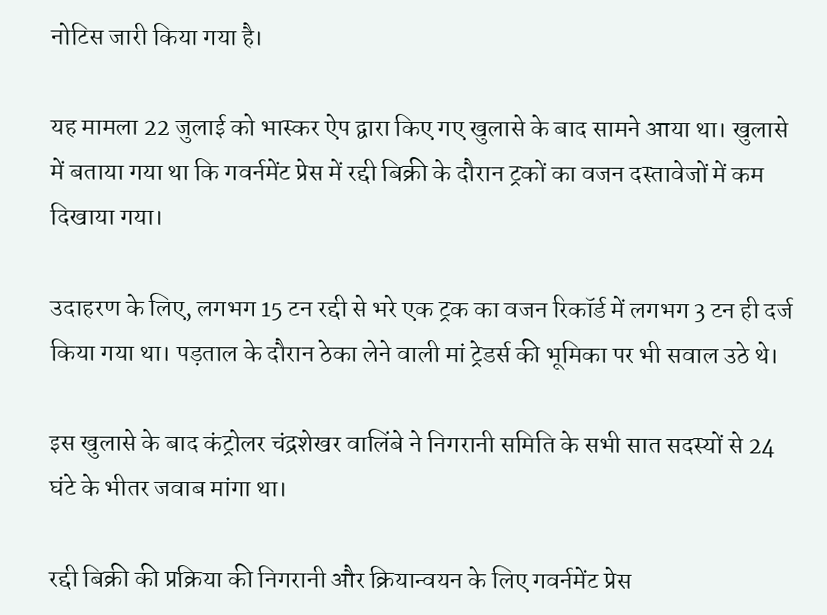नोटिस जारी किया गया है।

यह मामला 22 जुलाई को भास्कर ऐप द्वारा किए गए खुलासे के बाद सामने आया था। खुलासे में बताया गया था कि गवर्नमेंट प्रेस में रद्दी बिक्री के दौरान ट्रकों का वजन दस्तावेजों में कम दिखाया गया।

उदाहरण के लिए, लगभग 15 टन रद्दी से भरे एक ट्रक का वजन रिकॉर्ड में लगभग 3 टन ही दर्ज किया गया था। पड़ताल के दौरान ठेका लेने वाली मां ट्रेडर्स की भूमिका पर भी सवाल उठे थे।

इस खुलासे के बाद कंट्रोलर चंद्रशेखर वालिंबे ने निगरानी समिति के सभी सात सदस्यों से 24 घंटे के भीतर जवाब मांगा था।

रद्दी बिक्री की प्रक्रिया की निगरानी और क्रियान्वयन के लिए गवर्नमेंट प्रेस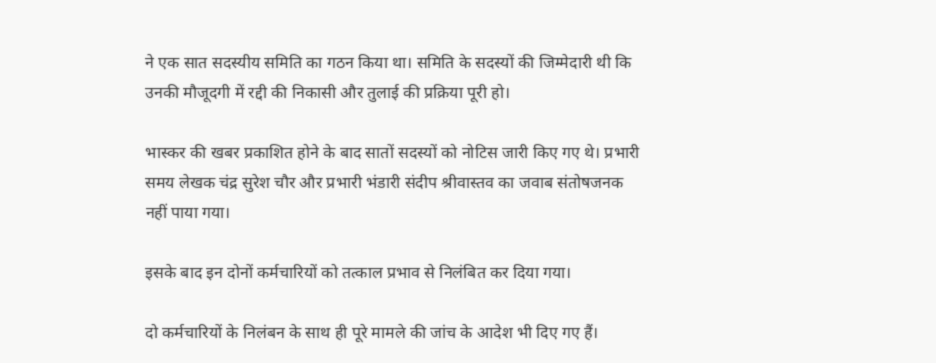ने एक सात सदस्यीय समिति का गठन किया था। समिति के सदस्यों की जिम्मेदारी थी कि उनकी मौजूदगी में रद्दी की निकासी और तुलाई की प्रक्रिया पूरी हो।

भास्कर की खबर प्रकाशित होने के बाद सातों सदस्यों को नोटिस जारी किए गए थे। प्रभारी समय लेखक चंद्र सुरेश चौर और प्रभारी भंडारी संदीप श्रीवास्तव का जवाब संतोषजनक नहीं पाया गया।

इसके बाद इन दोनों कर्मचारियों को तत्काल प्रभाव से निलंबित कर दिया गया।

दो कर्मचारियों के निलंबन के साथ ही पूरे मामले की जांच के आदेश भी दिए गए हैं।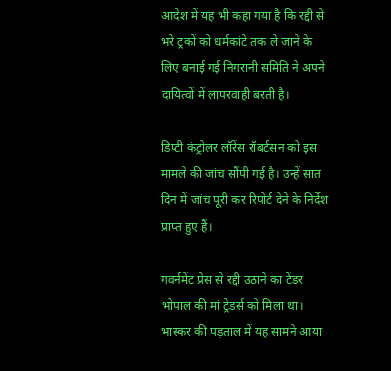आदेश में यह भी कहा गया है कि रद्दी से भरे ट्रकों को धर्मकांटे तक ले जाने के लिए बनाई गई निगरानी समिति ने अपने दायित्वों में लापरवाही बरती है।

डिप्टी कंट्रोलर लॉरेंस रॉबर्टसन को इस मामले की जांच सौंपी गई है। उन्हें सात दिन में जांच पूरी कर रिपोर्ट देने के निर्देश प्राप्त हुए हैं।

गवर्नमेंट प्रेस से रद्दी उठाने का टेंडर भोपाल की मां ट्रेडर्स को मिला था। भास्कर की पड़ताल में यह सामने आया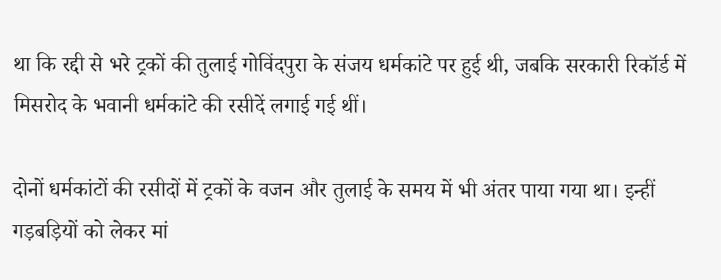था कि रद्दी से भरे ट्रकों की तुलाई गोविंदपुरा के संजय धर्मकांटे पर हुई थी, जबकि सरकारी रिकॉर्ड में मिसरोद के भवानी धर्मकांटे की रसीदें लगाई गई थीं।

दोनों धर्मकांटों की रसीदों में ट्रकों के वजन और तुलाई के समय में भी अंतर पाया गया था। इन्हीं गड़बड़ियों को लेकर मां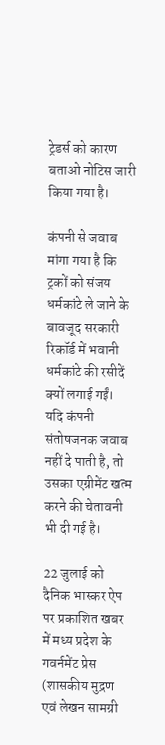ट्रेडर्स को कारण बताओ नोटिस जारी किया गया है।

कंपनी से जवाब मांगा गया है कि ट्रकों को संजय धर्मकांटे ले जाने के बावजूद सरकारी रिकॉर्ड में भवानी धर्मकांटे की रसीदें क्यों लगाई गईं। यदि कंपनी संतोषजनक जवाब नहीं दे पाती है, तो उसका एग्रीमेंट खत्म करने की चेतावनी भी दी गई है।

22 जुलाई को दैनिक भास्कर ऐप पर प्रकाशित खबर में मध्य प्रदेश के गवर्नमेंट प्रेस (शासकीय मुद्रण एवं लेखन सामग्री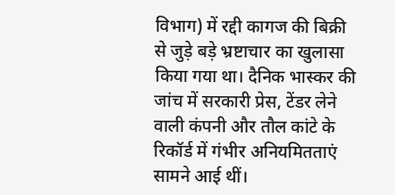विभाग) में रद्दी कागज की बिक्री से जुड़े बड़े भ्रष्टाचार का खुलासा किया गया था। दैनिक भास्कर की जांच में सरकारी प्रेस, टेंडर लेने वाली कंपनी और तौल कांटे के रिकॉर्ड में गंभीर अनियमितताएं सामने आई थीं।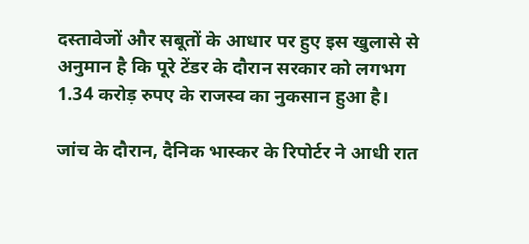दस्तावेजों और सबूतों के आधार पर हुए इस खुलासे से अनुमान है कि पूरे टेंडर के दौरान सरकार को लगभग 1.34 करोड़ रुपए के राजस्व का नुकसान हुआ है।

जांच के दौरान, दैनिक भास्कर के रिपोर्टर ने आधी रात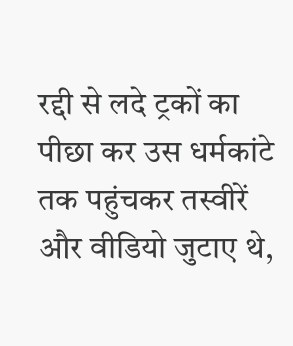रद्दी से लदे ट्रकों का पीछा कर उस धर्मकांटे तक पहुंचकर तस्वीरें और वीडियो जुटाए थे,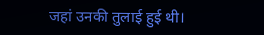जहां उनकी तुलाई हुई थी।